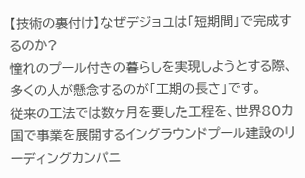【技術の裏付け】なぜデジョユは「短期間」で完成するのか?
憧れのプール付きの暮らしを実現しようとする際、多くの人が懸念するのが「工期の長さ」です。
従来の工法では数ヶ月を要した工程を、世界80カ国で事業を展開するイングラウンドプール建設のリーディングカンパニ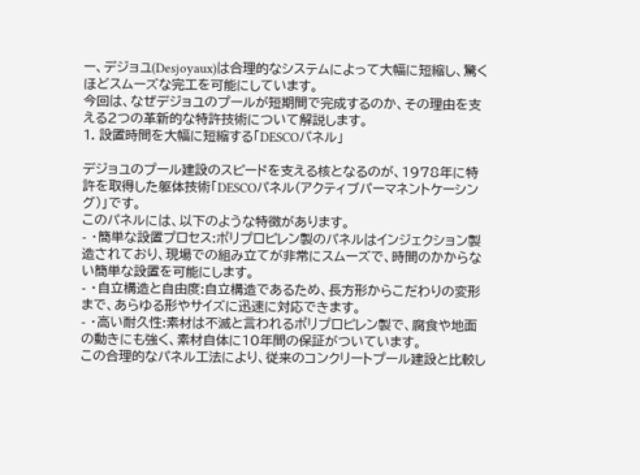ー、デジョユ(Desjoyaux)は合理的なシステムによって大幅に短縮し、驚くほどスムーズな完工を可能にしています。
今回は、なぜデジョユのプールが短期間で完成するのか、その理由を支える2つの革新的な特許技術について解説します。
1. 設置時間を大幅に短縮する「DESCOパネル」

デジョユのプール建設のスピードを支える核となるのが、1978年に特許を取得した躯体技術「DESCOパネル(アクティブパーマネントケーシング)」です。
このパネルには、以下のような特徴があります。
- ・簡単な設置プロセス:ポリプロピレン製のパネルはインジェクション製造されており、現場での組み立てが非常にスムーズで、時間のかからない簡単な設置を可能にします。
- ・自立構造と自由度:自立構造であるため、長方形からこだわりの変形まで、あらゆる形やサイズに迅速に対応できます。
- ・高い耐久性:素材は不滅と言われるポリプロピレン製で、腐食や地面の動きにも強く、素材自体に10年間の保証がついています。
この合理的なパネル工法により、従来のコンクリートプール建設と比較し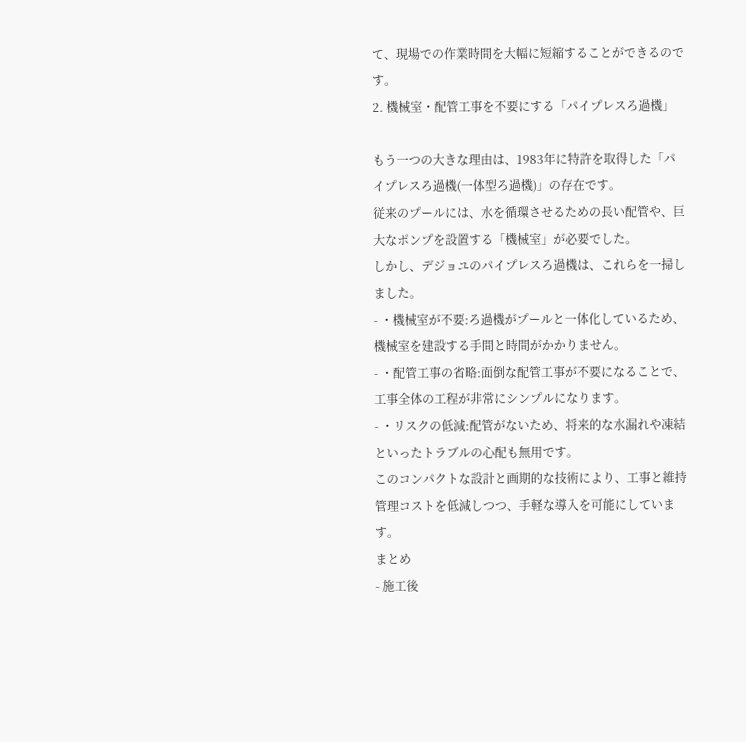て、現場での作業時間を大幅に短縮することができるのです。
2. 機械室・配管工事を不要にする「パイプレスろ過機」

もう一つの大きな理由は、1983年に特許を取得した「パイプレスろ過機(一体型ろ過機)」の存在です。
従来のプールには、水を循環させるための長い配管や、巨大なポンプを設置する「機械室」が必要でした。
しかし、デジョユのパイプレスろ過機は、これらを一掃しました。
- ・機械室が不要:ろ過機がプールと一体化しているため、機械室を建設する手間と時間がかかりません。
- ・配管工事の省略:面倒な配管工事が不要になることで、工事全体の工程が非常にシンプルになります。
- ・リスクの低減:配管がないため、将来的な水漏れや凍結といったトラブルの心配も無用です。
このコンパクトな設計と画期的な技術により、工事と維持管理コストを低減しつつ、手軽な導入を可能にしています。
まとめ
- 施工後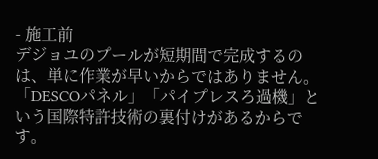- 施工前
デジョユのプールが短期間で完成するのは、単に作業が早いからではありません。
「DESCOパネル」「パイプレスろ過機」という国際特許技術の裏付けがあるからです。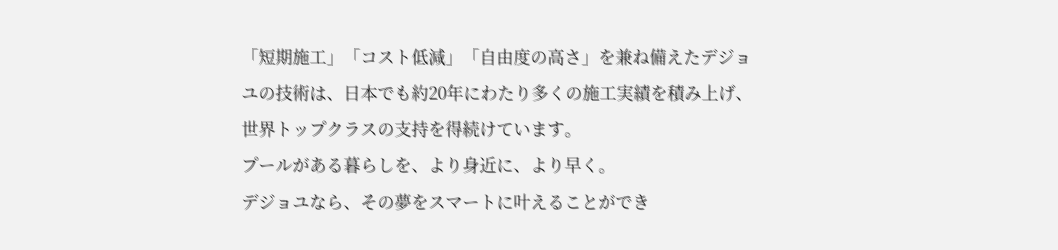「短期施工」「コスト低減」「自由度の高さ」を兼ね備えたデジョユの技術は、日本でも約20年にわたり多くの施工実績を積み上げ、世界トップクラスの支持を得続けています。
プールがある暮らしを、より身近に、より早く。
デジョユなら、その夢をスマートに叶えることができ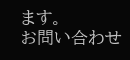ます。
お問い合わせ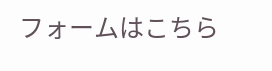フォームはこちら